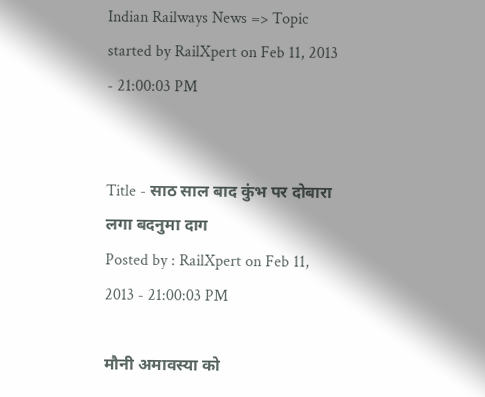Indian Railways News => Topic started by RailXpert on Feb 11, 2013 - 21:00:03 PM


Title - साठ साल बाद कुंभ पर दोबारा लगा बदनुमा दाग
Posted by : RailXpert on Feb 11, 2013 - 21:00:03 PM

मौनी अमावस्या को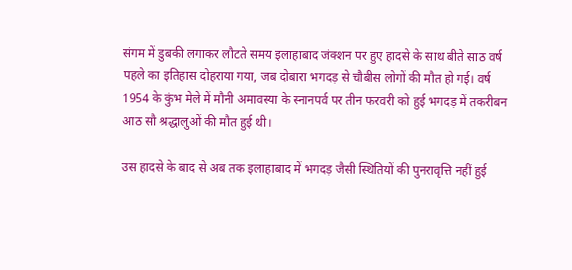संगम में डुबकी लगाकर लौटते समय इलाहाबाद जंक्शन पर हुए हादसे के साथ बीते साठ वर्ष पहले का इतिहास दोहराया गया, जब दोबारा भगदड़ से चौबीस लोगों की मौत हो गई। वर्ष 1954 के कुंभ मेले में मौनी अमावस्या के स्नानपर्व पर तीन फरवरी को हुई भगदड़ में तकरीबन आठ सौ श्रद्धालुओं की मौत हुई थी।

उस हादसे के बाद से अब तक इलाहाबाद में भगदड़ जैसी स्थितियों की पुनरावृत्ति नहीं हुई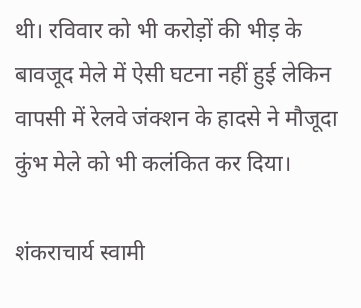थी। रविवार को भी करोड़ों की भीड़ के बावजूद मेले में ऐसी घटना नहीं हुई लेकिन वापसी में रेलवे जंक्शन के हादसे ने मौजूदा कुंभ मेले को भी कलंकित कर दिया।

शंकराचार्य स्वामी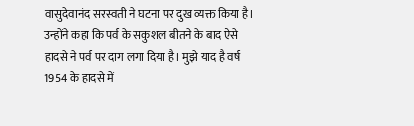वासुदेवानंद सरस्वती ने घटना पर दुख व्यक्त किया है। उन्होंने कहा कि पर्व के सकुशल बीतने के बाद ऐसे हादसे ने पर्व पर दाग लगा दिया है। मुझे याद है वर्ष 1954 के हादसे में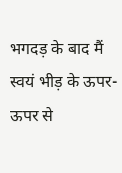भगदड़ के बाद मैं स्वयं भीड़ के ऊपर-ऊपर से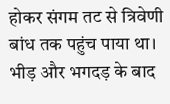होकर संगम तट से त्रिवेणी बांध तक पहुंच पाया था। भीड़ और भगदड़ के बाद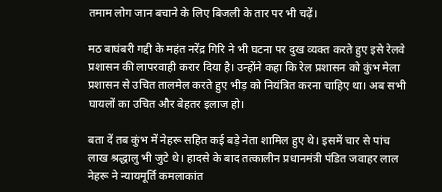तमाम लोग जान बचाने के लिए बिजली के तार पर भी चढ़ें।

मठ बाघंबरी गद्दी के महंत नरेंद्र गिरि ने भी घटना पर दुख व्यक्त करते हुए इसे रेलवे प्रशासन की लापरवाही करार दिया है। उन्होंने कहा कि रेल प्रशासन को कुंभ मेला प्रशासन से उचित तालमेल करते हुए भीड़ को नियंत्रित करना चाहिए था। अब सभी घायलों का उचित और बेहतर इलाज हो।

बता दें तब कुंभ में नेहरू सहित कई बड़े नेता शामिल हुए थे। इसमें चार से पांच लाख श्रद्धालु भी जुटे थे। हादसे के बाद तत्कालीन प्रधानमंत्री पंडित जवाहर लाल नेहरू ने न्यायमूर्ति कमलाकांत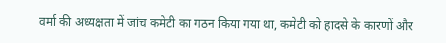वर्मा की अध्यक्षता में जांच कमेटी का गठन किया गया था, कमेटी को हादसे के कारणों और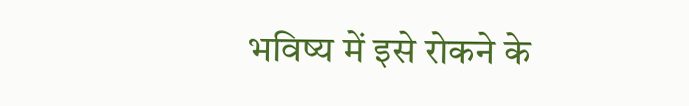भविष्य में इसे रोकने के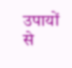उपायों से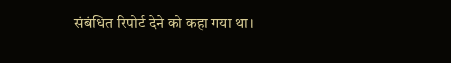संबंधित रिपोर्ट देने को कहा गया था।